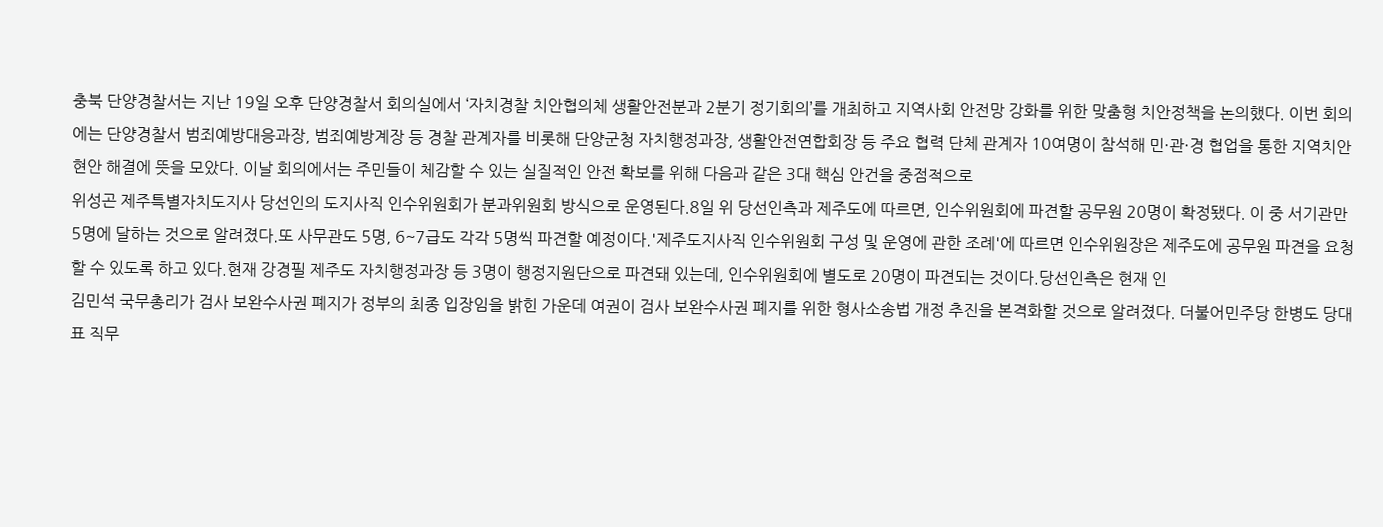충북 단양경찰서는 지난 19일 오후 단양경찰서 회의실에서 ‘자치경찰 치안협의체 생활안전분과 2분기 정기회의’를 개최하고 지역사회 안전망 강화를 위한 맞춤형 치안정책을 논의했다. 이번 회의에는 단양경찰서 범죄예방대응과장, 범죄예방계장 등 경찰 관계자를 비롯해 단양군청 자치행정과장, 생활안전연합회장 등 주요 협력 단체 관계자 10여명이 참석해 민·관·경 협업을 통한 지역치안 현안 해결에 뜻을 모았다. 이날 회의에서는 주민들이 체감할 수 있는 실질적인 안전 확보를 위해 다음과 같은 3대 핵심 안건을 중점적으로
위성곤 제주특별자치도지사 당선인의 도지사직 인수위원회가 분과위원회 방식으로 운영된다.8일 위 당선인측과 제주도에 따르면, 인수위원회에 파견할 공무원 20명이 확정됐다. 이 중 서기관만 5명에 달하는 것으로 알려졌다.또 사무관도 5명, 6~7급도 각각 5명씩 파견할 예정이다.'제주도지사직 인수위원회 구성 및 운영에 관한 조례'에 따르면 인수위원장은 제주도에 공무원 파견을 요청할 수 있도록 하고 있다.현재 강경필 제주도 자치행정과장 등 3명이 행정지원단으로 파견돼 있는데, 인수위원회에 별도로 20명이 파견되는 것이다.당선인측은 현재 인
김민석 국무총리가 검사 보완수사권 폐지가 정부의 최종 입장임을 밝힌 가운데 여권이 검사 보완수사권 폐지를 위한 형사소송법 개정 추진을 본격화할 것으로 알려졌다. 더불어민주당 한병도 당대표 직무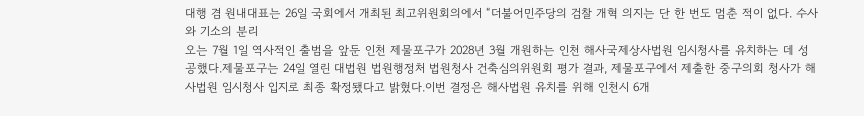대행 겸 원내대표는 26일 국회에서 개최된 최고위원회의에서 “더불어민주당의 검찰 개혁 의지는 단 한 번도 멈춘 적이 없다. 수사와 기소의 분리
오는 7월 1일 역사적인 출범을 앞둔 인천 제물포구가 2028년 3월 개원하는 인천 해사국제상사법원 임시청사를 유치하는 데 성공했다.제물포구는 24일 열린 대법원 법원행정처 법원청사 건축심의위원회 평가 결과, 제물포구에서 제출한 중구의회 청사가 해사법원 임시청사 입지로 최종 확정됐다고 밝혔다.이번 결정은 해사법원 유치를 위해 인천시 6개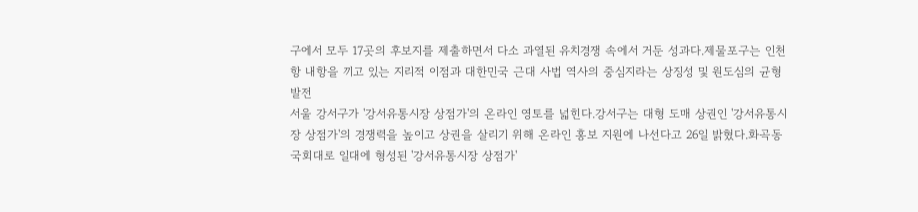구에서 모두 17곳의 후보지를 제출하면서 다소 과열된 유치경쟁 속에서 거둔 성과다.제물포구는 인천항 내항을 끼고 있는 지리적 이점과 대한민국 근대 사법 역사의 중심지라는 상징성 및 원도심의 균형발전
서울 강서구가 '강서유통시장 상점가'의 온라인 영토를 넓힌다.강서구는 대형 도매 상권인 '강서유통시장 상점가'의 경쟁력을 높이고 상권을 살리기 위해 온라인 홍보 지원에 나선다고 26일 밝혔다.화곡동 국회대로 일대에 형성된 '강서유통시장 상점가'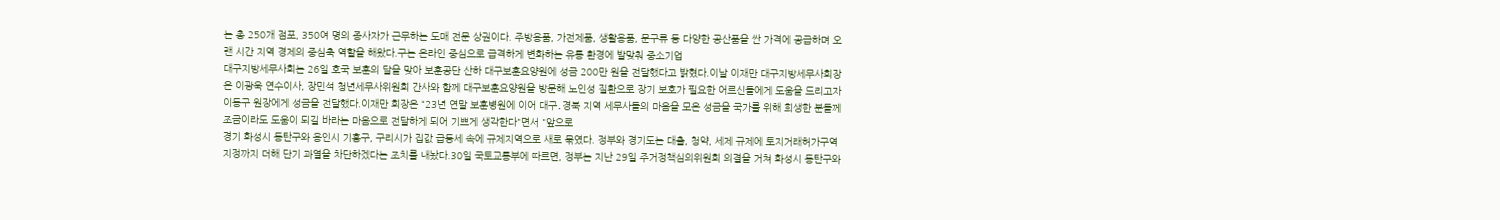는 총 250개 점포, 350여 명의 종사자가 근무하는 도매 전문 상권이다. 주방용품, 가전제품, 생활용품, 문구류 등 다양한 공산품을 싼 가격에 공급하며 오랜 시간 지역 경제의 중심축 역할을 해왔다.구는 온라인 중심으로 급격하게 변화하는 유통 환경에 발맞춰 중소기업
대구지방세무사회는 26일 호국 보훈의 달을 맞아 보훈공단 산하 대구보훈요양원에 성금 200만 원을 전달했다고 밝혔다.이날 이재만 대구지방세무사회장은 이광욱 연수이사, 장민석 청년세무사위원회 간사와 함께 대구보훈요양원을 방문해 노인성 질환으로 장기 보호가 필요한 어르신들에게 도움을 드리고자 이동구 원장에게 성금을 전달했다.이재만 회장은 “23년 연말 보훈병원에 이어 대구․경북 지역 세무사들의 마음을 모은 성금을 국가를 위해 희생한 분들께 조금이라도 도움이 되길 바라는 마음으로 전달하게 되어 기쁘게 생각한다"면서 "앞으로
경기 화성시 동탄구와 용인시 기흥구, 구리시가 집값 급등세 속에 규제지역으로 새로 묶였다. 정부와 경기도는 대출, 청약, 세제 규제에 토지거래허가구역 지정까지 더해 단기 과열을 차단하겠다는 조치를 내놨다.30일 국토교통부에 따르면, 정부는 지난 29일 주거정책심의위원회 의결을 거쳐 화성시 동탄구와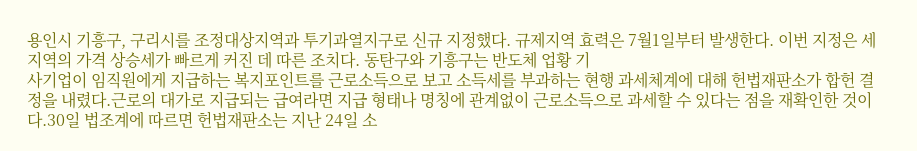용인시 기흥구, 구리시를 조정대상지역과 투기과열지구로 신규 지정했다. 규제지역 효력은 7월1일부터 발생한다. 이번 지정은 세 지역의 가격 상승세가 빠르게 커진 데 따른 조치다. 동탄구와 기흥구는 반도체 업황 기
사기업이 임직원에게 지급하는 복지포인트를 근로소득으로 보고 소득세를 부과하는 현행 과세체계에 대해 헌법재판소가 합헌 결정을 내렸다.근로의 대가로 지급되는 급여라면 지급 형태나 명칭에 관계없이 근로소득으로 과세할 수 있다는 점을 재확인한 것이다.30일 법조계에 따르면 헌법재판소는 지난 24일 소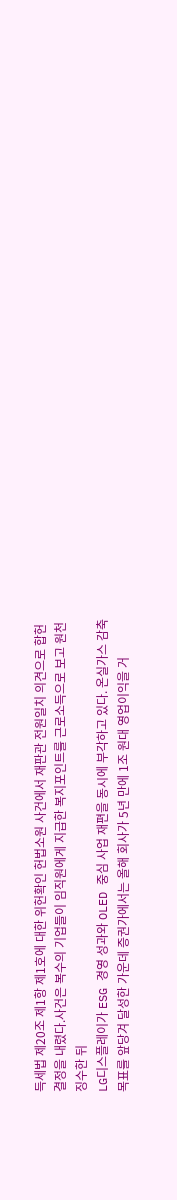득세법 제20조 제1항 제1호에 대한 위헌확인 헌법소원 사건에서 재판관 전원일치 의견으로 합헌 결정을 내렸다.사건은 복수의 기업들이 임직원에게 지급한 복지포인트를 근로소득으로 보고 원천징수한 뒤
LG디스플레이가 ESG 경영 성과와 OLED 중심 사업 재편을 동시에 부각하고 있다. 온실가스 감축 목표를 앞당겨 달성한 가운데 증권가에서는 올해 회사가 5년 만에 1조 원대 영업이익을 거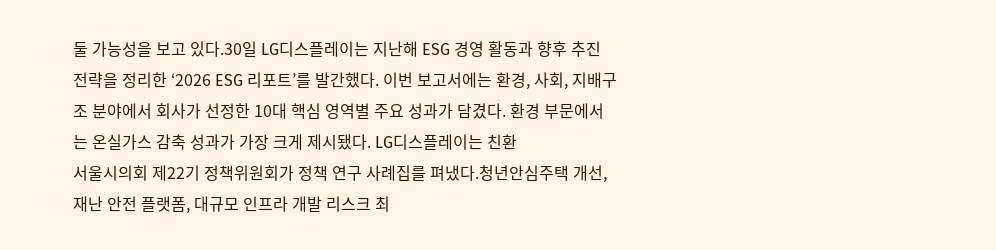둘 가능성을 보고 있다.30일 LG디스플레이는 지난해 ESG 경영 활동과 향후 추진 전략을 정리한 ‘2026 ESG 리포트’를 발간했다. 이번 보고서에는 환경, 사회, 지배구조 분야에서 회사가 선정한 10대 핵심 영역별 주요 성과가 담겼다. 환경 부문에서는 온실가스 감축 성과가 가장 크게 제시됐다. LG디스플레이는 친환
서울시의회 제22기 정책위원회가 정책 연구 사례집를 펴냈다.청년안심주택 개선, 재난 안전 플랫폼, 대규모 인프라 개발 리스크 최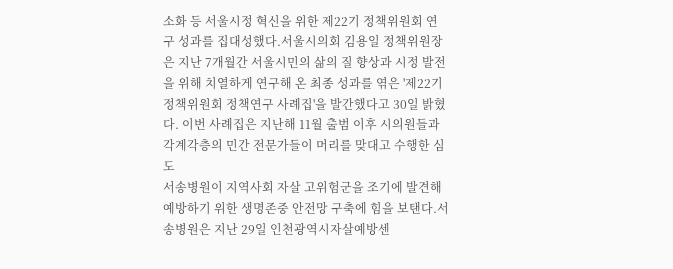소화 등 서울시정 혁신을 위한 제22기 정책위원회 연구 성과를 집대성했다.서울시의회 김용일 정책위원장은 지난 7개월간 서울시민의 삶의 질 향상과 시정 발전을 위해 치열하게 연구해 온 최종 성과를 엮은 '제22기 정책위원회 정책연구 사례집'을 발간했다고 30일 밝혔다. 이번 사례집은 지난해 11월 출범 이후 시의원들과 각계각층의 민간 전문가들이 머리를 맞대고 수행한 심도
서송병원이 지역사회 자살 고위험군을 조기에 발견해 예방하기 위한 생명존중 안전망 구축에 힘을 보탠다.서송병원은 지난 29일 인천광역시자살예방센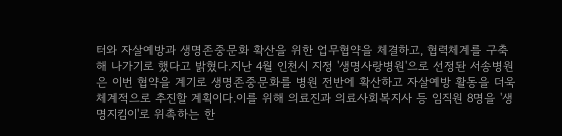터와 자살예방과 생명존중문화 확산을 위한 업무협약을 체결하고, 협력체계를 구축해 나가기로 했다고 밝혔다.지난 4월 인천시 지정 '생명사랑병원'으로 선정돤 서송병원은 이번 협약을 계기로 생명존중문화를 병원 전반에 확산하고 자살예방 활동을 더욱 체계적으로 추진할 계획이다.이를 위해 의료진과 의료사회복지사 등 임직원 8명을 '생명지킴이'로 위촉하는 한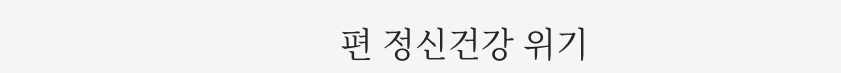편 정신건강 위기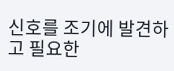신호를 조기에 발견하고 필요한